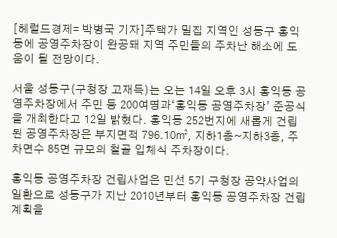[헤럴드경제= 박병국 기자]주택가 밀집 지역인 성동구 홍익동에 공영주차장이 완공돼 지역 주민들의 주차난 해소에 도움이 될 전망이다.

서울 성동구(구청장 고재득)는 오는 14일 오후 3시 홍익동 공영주차장에서 주민 등 200여명과‘홍익동 공영주차장’ 준공식을 개최한다고 12일 밝혔다. 홍익동 252번지에 새롭게 건립된 공영주차장은 부지면적 796.10㎡, 지하1층~지하3층, 주차면수 85면 규모의 철골 입체식 주차장이다.

홍익동 공영주차장 건립사업은 민선 5기 구청장 공약사업의 일환으로 성동구가 지난 2010년부터 홍익동 공영주차장 건립계획을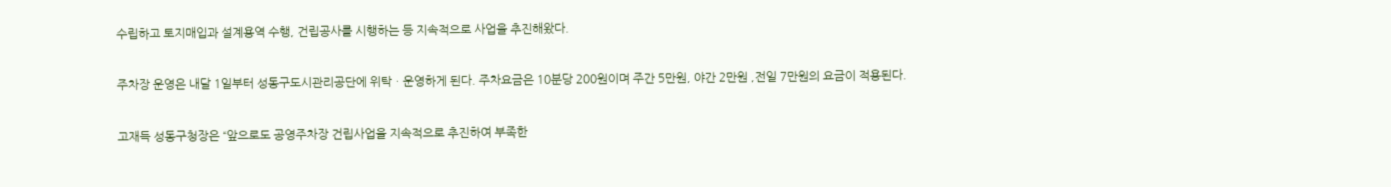수립하고 토지매입과 설계용역 수행, 건립공사를 시행하는 등 지속적으로 사업을 추진해왔다.

주차장 운영은 내달 1일부터 성동구도시관리공단에 위탁ㆍ운영하게 된다. 주차요금은 10분당 200원이며 주간 5만원, 야간 2만원 ,전일 7만원의 요금이 적용된다.

고재득 성동구청장은 “앞으로도 공영주차장 건립사업을 지속적으로 추진하여 부족한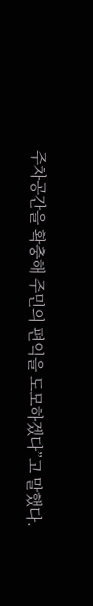주차공간을 확충해 주민의 편익을 도모하겠다”고 말했다.